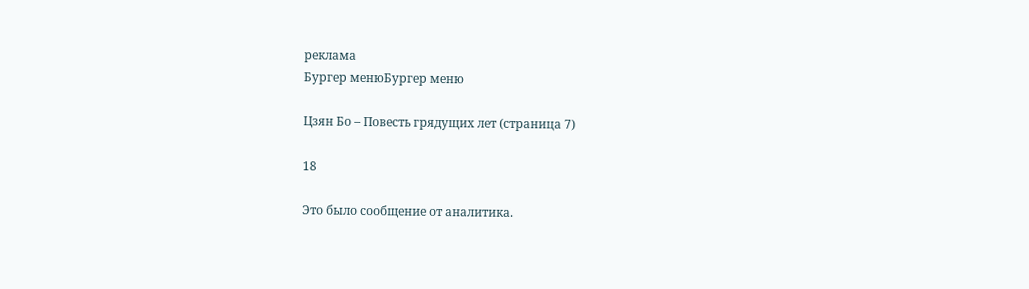реклама
Бургер менюБургер меню

Цзян Бо – Повесть грядущих лет (страница 7)

18

Это было сообщение от аналитика.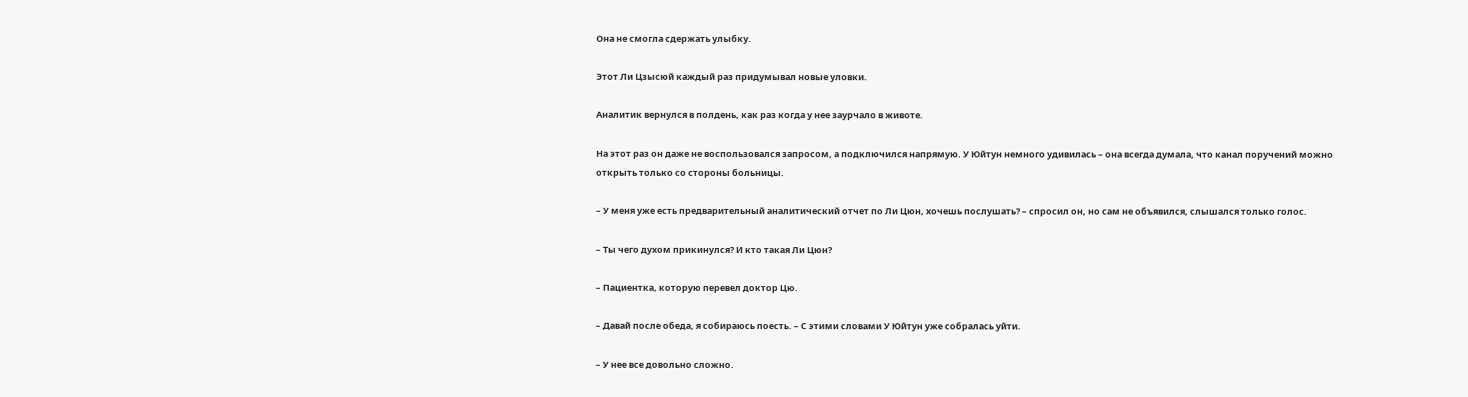Она не смогла сдержать улыбку.

Этот Ли Цзысюй каждый раз придумывал новые уловки.

Аналитик вернулся в полдень, как раз когда у нее заурчало в животе.

На этот раз он даже не воспользовался запросом, а подключился напрямую. У Юйтун немного удивилась – она всегда думала, что канал поручений можно открыть только со стороны больницы.

– У меня уже есть предварительный аналитический отчет по Ли Цюн, хочешь послушать? – спросил он, но сам не объявился, слышался только голос.

– Ты чего духом прикинулся? И кто такая Ли Цюн?

– Пациентка, которую перевел доктор Цю.

– Давай после обеда, я собираюсь поесть. – С этими словами У Юйтун уже собралась уйти.

– У нее все довольно сложно.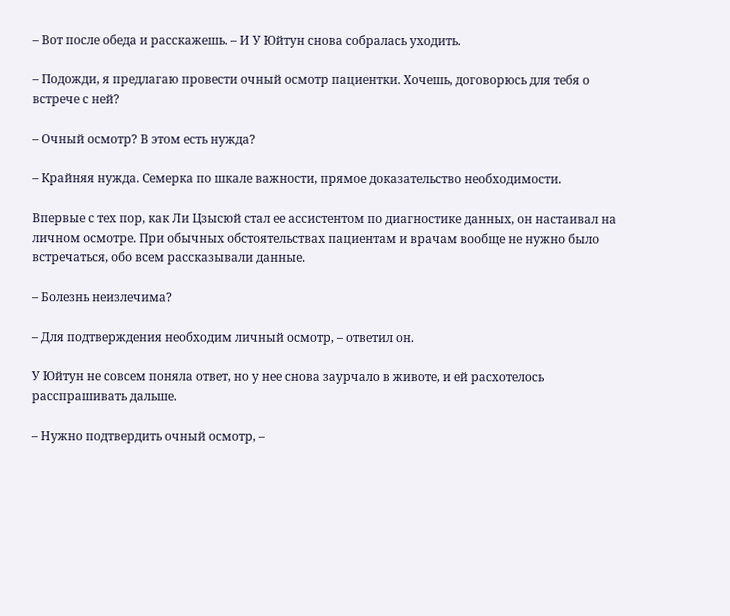– Вот после обеда и расскажешь. – И У Юйтун снова собралась уходить.

– Подожди, я предлагаю провести очный осмотр пациентки. Хочешь, договорюсь для тебя о встрече с ней?

– Очный осмотр? В этом есть нужда?

– Крайняя нужда. Семерка по шкале важности, прямое доказательство необходимости.

Впервые с тех пор, как Ли Цзысюй стал ее ассистентом по диагностике данных, он настаивал на личном осмотре. При обычных обстоятельствах пациентам и врачам вообще не нужно было встречаться, обо всем рассказывали данные.

– Болезнь неизлечима?

– Для подтверждения необходим личный осмотр, – ответил он.

У Юйтун не совсем поняла ответ, но у нее снова заурчало в животе, и ей расхотелось расспрашивать дальше.

– Нужно подтвердить очный осмотр, –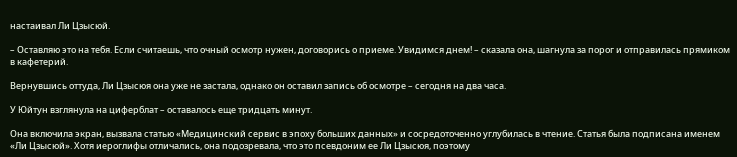настаивал Ли Цзысюй.

– Оставляю это на тебя. Если считаешь, что очный осмотр нужен, договорись о приеме. Увидимся днем! – сказала она, шагнула за порог и отправилась прямиком в кафетерий.

Вернувшись оттуда, Ли Цзысюя она уже не застала, однако он оставил запись об осмотре – сегодня на два часа.

У Юйтун взглянула на циферблат – оставалось еще тридцать минут.

Она включила экран, вызвала статью «Медицинский сервис в эпоху больших данных» и сосредоточенно углубилась в чтение. Статья была подписана именем «Ли Цзысюй». Хотя иероглифы отличались, она подозревала, что это псевдоним ее Ли Цзысюя, поэтому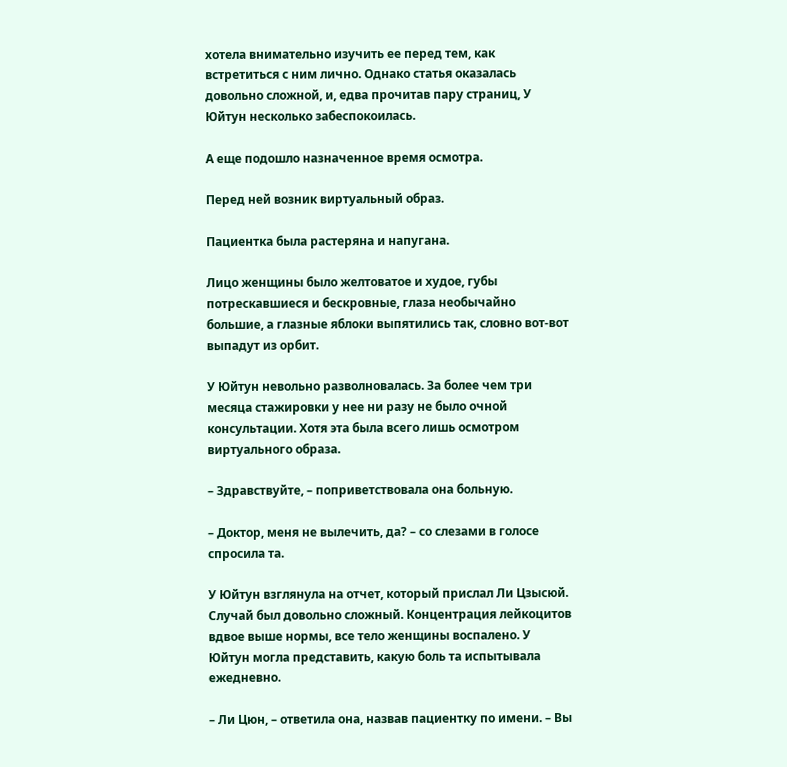хотела внимательно изучить ее перед тем, как встретиться с ним лично. Однако статья оказалась довольно сложной, и, едва прочитав пару страниц, У Юйтун несколько забеспокоилась.

А еще подошло назначенное время осмотра.

Перед ней возник виртуальный образ.

Пациентка была растеряна и напугана.

Лицо женщины было желтоватое и худое, губы потрескавшиеся и бескровные, глаза необычайно большие, а глазные яблоки выпятились так, словно вот-вот выпадут из орбит.

У Юйтун невольно разволновалась. За более чем три месяца стажировки у нее ни разу не было очной консультации. Хотя эта была всего лишь осмотром виртуального образа.

– Здравствуйте, – поприветствовала она больную.

– Доктор, меня не вылечить, да? – со слезами в голосе спросила та.

У Юйтун взглянула на отчет, который прислал Ли Цзысюй. Случай был довольно сложный. Концентрация лейкоцитов вдвое выше нормы, все тело женщины воспалено. У Юйтун могла представить, какую боль та испытывала ежедневно.

– Ли Цюн, – ответила она, назвав пациентку по имени. – Вы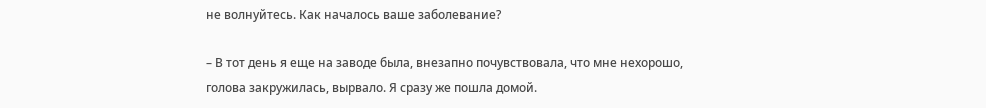не волнуйтесь. Как началось ваше заболевание?

– В тот день я еще на заводе была, внезапно почувствовала, что мне нехорошо, голова закружилась, вырвало. Я сразу же пошла домой.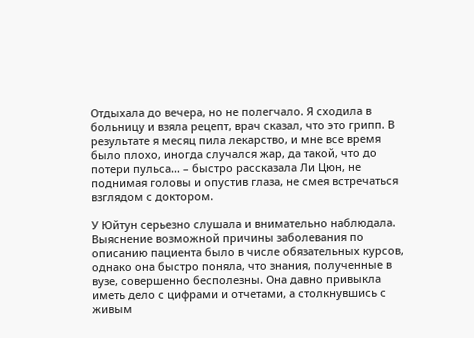Отдыхала до вечера, но не полегчало. Я сходила в больницу и взяла рецепт, врач сказал, что это грипп. В результате я месяц пила лекарство, и мне все время было плохо, иногда случался жар, да такой, что до потери пульса… – быстро рассказала Ли Цюн, не поднимая головы и опустив глаза, не смея встречаться взглядом с доктором.

У Юйтун серьезно слушала и внимательно наблюдала. Выяснение возможной причины заболевания по описанию пациента было в числе обязательных курсов, однако она быстро поняла, что знания, полученные в вузе, совершенно бесполезны. Она давно привыкла иметь дело с цифрами и отчетами, а столкнувшись с живым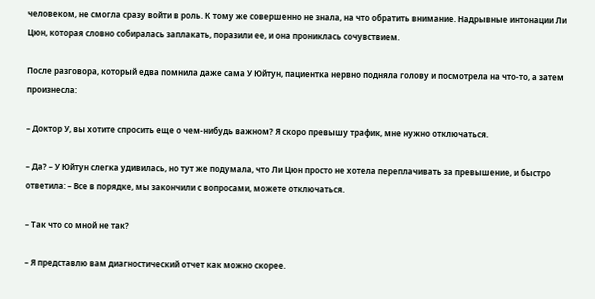человеком, не смогла сразу войти в роль. К тому же совершенно не знала, на что обратить внимание. Надрывные интонации Ли Цюн, которая словно собиралась заплакать, поразили ее, и она прониклась сочувствием.

После разговора, который едва помнила даже сама У Юйтун, пациентка нервно подняла голову и посмотрела на что-то, а затем произнесла:

– Доктор У, вы хотите спросить еще о чем-нибудь важном? Я скоро превышу трафик, мне нужно отключаться.

– Да? – У Юйтун слегка удивилась, но тут же подумала, что Ли Цюн просто не хотела переплачивать за превышение, и быстро ответила: – Все в порядке, мы закончили с вопросами, можете отключаться.

– Так что со мной не так?

– Я представлю вам диагностический отчет как можно скорее.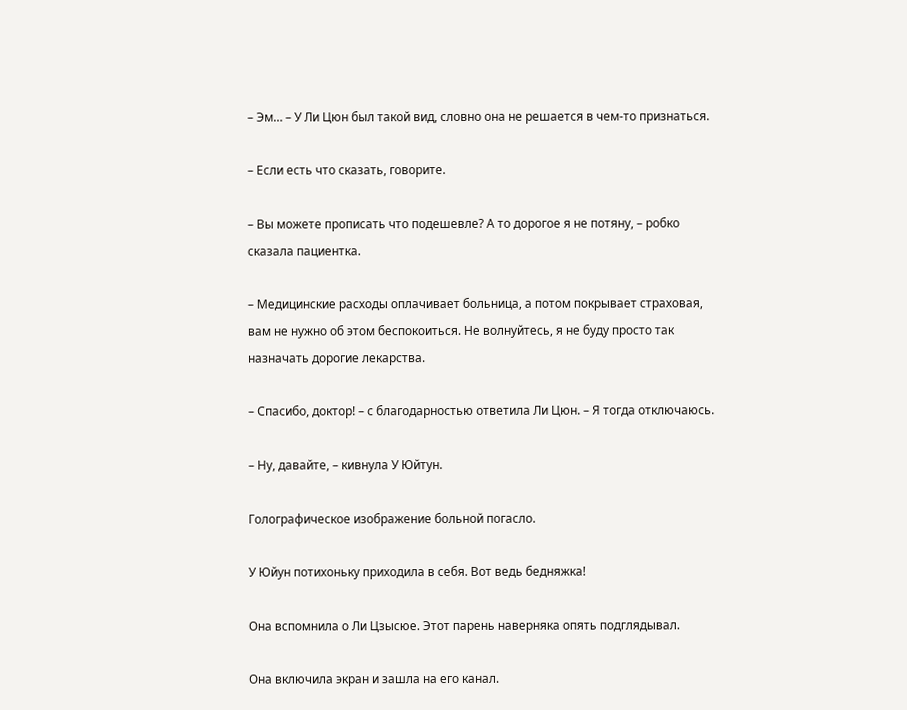– Эм… – У Ли Цюн был такой вид, словно она не решается в чем-то признаться.

– Если есть что сказать, говорите.

– Вы можете прописать что подешевле? А то дорогое я не потяну, – робко сказала пациентка.

– Медицинские расходы оплачивает больница, а потом покрывает страховая, вам не нужно об этом беспокоиться. Не волнуйтесь, я не буду просто так назначать дорогие лекарства.

– Спасибо, доктор! – с благодарностью ответила Ли Цюн. – Я тогда отключаюсь.

– Ну, давайте, – кивнула У Юйтун.

Голографическое изображение больной погасло.

У Юйун потихоньку приходила в себя. Вот ведь бедняжка!

Она вспомнила о Ли Цзысюе. Этот парень наверняка опять подглядывал.

Она включила экран и зашла на его канал.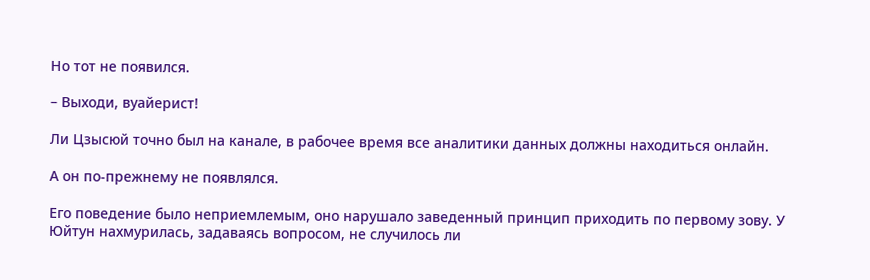Но тот не появился.

– Выходи, вуайерист!

Ли Цзысюй точно был на канале, в рабочее время все аналитики данных должны находиться онлайн.

А он по-прежнему не появлялся.

Его поведение было неприемлемым, оно нарушало заведенный принцип приходить по первому зову. У Юйтун нахмурилась, задаваясь вопросом, не случилось ли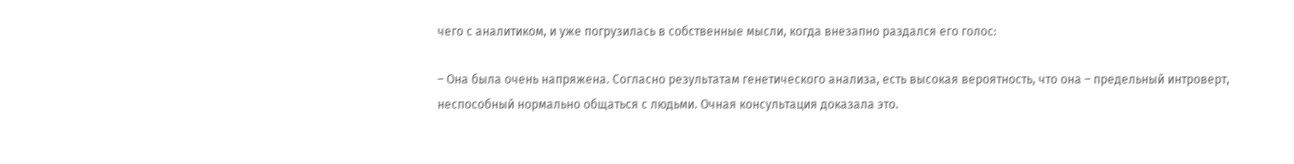чего с аналитиком, и уже погрузилась в собственные мысли, когда внезапно раздался его голос:

– Она была очень напряжена. Согласно результатам генетического анализа, есть высокая вероятность, что она – предельный интроверт, неспособный нормально общаться с людьми. Очная консультация доказала это.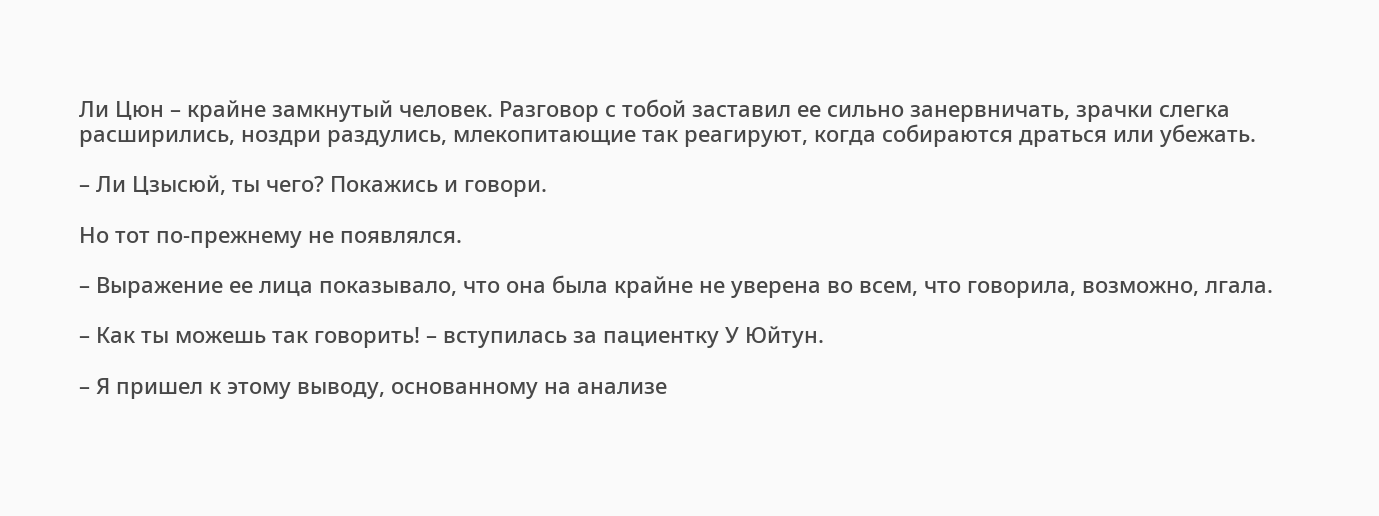Ли Цюн – крайне замкнутый человек. Разговор с тобой заставил ее сильно занервничать, зрачки слегка расширились, ноздри раздулись, млекопитающие так реагируют, когда собираются драться или убежать.

– Ли Цзысюй, ты чего? Покажись и говори.

Но тот по-прежнему не появлялся.

– Выражение ее лица показывало, что она была крайне не уверена во всем, что говорила, возможно, лгала.

– Как ты можешь так говорить! – вступилась за пациентку У Юйтун.

– Я пришел к этому выводу, основанному на анализе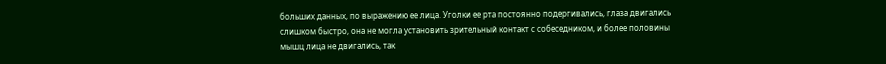больших данных, по выражению ее лица. Уголки ее рта постоянно подергивались, глаза двигались слишком быстро, она не могла установить зрительный контакт с собеседником, и более половины мышц лица не двигались, так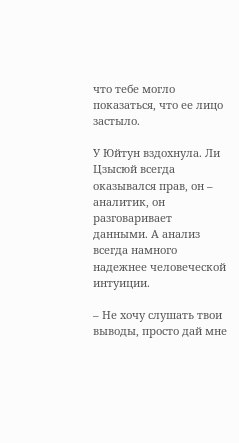что тебе могло показаться, что ее лицо застыло.

У Юйтун вздохнула. Ли Цзысюй всегда оказывался прав, он – аналитик, он разговаривает данными. А анализ всегда намного надежнее человеческой интуиции.

– Не хочу слушать твои выводы, просто дай мне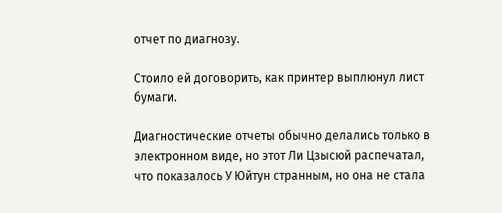отчет по диагнозу.

Стоило ей договорить, как принтер выплюнул лист бумаги.

Диагностические отчеты обычно делались только в электронном виде, но этот Ли Цзысюй распечатал, что показалось У Юйтун странным, но она не стала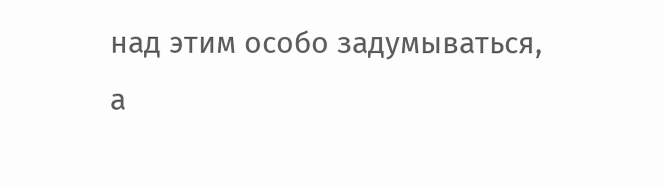над этим особо задумываться, а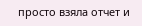просто взяла отчет и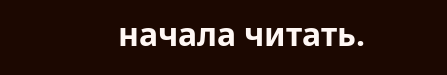начала читать.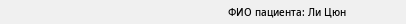ФИО пациента: Ли Цюн